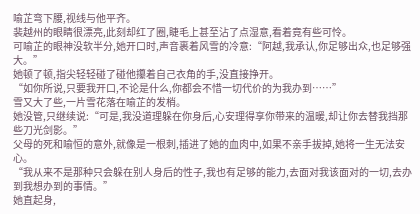喻芷弯下腰,视线与他平齐。
裴越州的眼睛很漂亮,此刻却红了圈,睫毛上甚至沾了点湿意,看着竟有些可怜。
可喻芷的眼神没软半分,她开口时,声音裹着风雪的冷意:“阿越,我承认,你足够出众,也足够强大。”
她顿了顿,指尖轻轻碰了碰他攥着自己衣角的手,没直接挣开。
“如你所说,只要我开口,不论是什么,你都会不惜一切代价的为我办到……”
雪又大了些,一片雪花落在喻芷的发梢。
她没管,只继续说:“可是,我没道理躲在你身后,心安理得享你带来的温暖,却让你去替我挡那些刀光剑影。”
父母的死和喻恒的意外,就像是一根刺,插进了她的血肉中,如果不亲手拔掉,她将一生无法安心。
“我从来不是那种只会躲在别人身后的性子,我也有足够的能力,去面对我该面对的一切,去办到我想办到的事情。”
她直起身,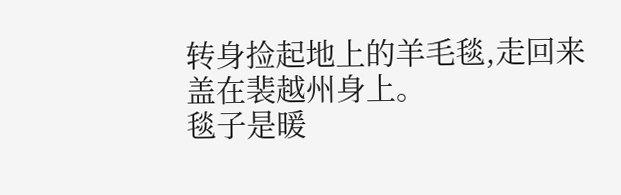转身捡起地上的羊毛毯,走回来盖在裴越州身上。
毯子是暖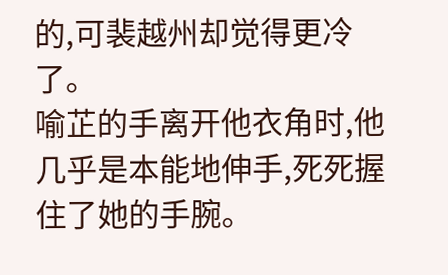的,可裴越州却觉得更冷了。
喻芷的手离开他衣角时,他几乎是本能地伸手,死死握住了她的手腕。